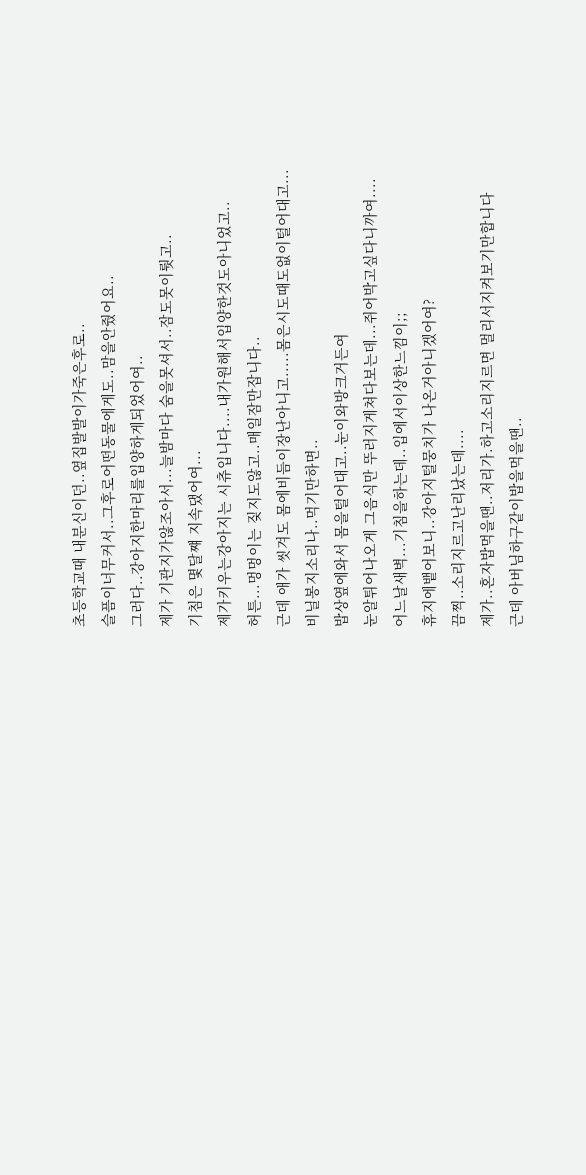초등학교때 내분신이던..옆집발발이가죽은후로..
슬픔이너무커서..그후로어떤동물에게도..맘을안줬어요..
그러다..강아지한마리를입양하게되었어여..
제가 기관지가않조아서...늘밤마다 숨을못셔서..잠도못이뤗고..
기침은 몇달쨰 지속댔어여...
제가키우는강아지는 시츄입니다....내가원해서입양한것도아니었고..
허튼...멍멍이는 짖지도않고..매일잠만잡니다..
근데 애가 씻겨도 몸에비듬이장난아니고.....몸은시도때도없이털어대고...
비닐봉지소리나..먹기만하면..
밥상옆에와서 몸을털어대고..눈이와방크거든여
눈알튀어나오게 그음식만 뚜러지게쳐다보는데...쥐어박고싶다니까여....
어느날새벽...기침을하는데..입에서이상한느낌이;;
휴지에뱉어보니..강아지털뭉치가 나온거아니겠어여?
끔찍..소리지르고난리났는데....
제가..혼자밥먹을땐..저리가.하고소리지르면 멀리서지켜보기만합니다
근데 아버님하구같이밥을먹을땐..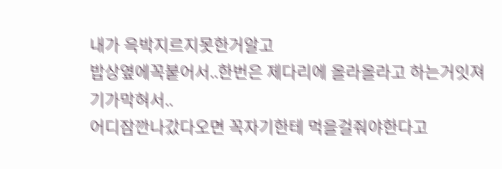내가 윽박지르지못한거알고
밥상옆에꼭붙어서..한번은 제다리에 올라올라고 하는거잇져
기가막혀서..
어디잠깐나갔다오면 꼭자기한테 먹을걸줘야한다고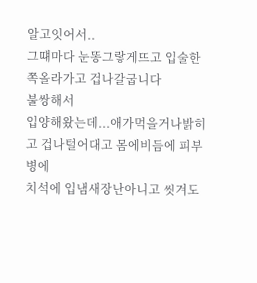알고잇어서..
그떄마다 눈똥그랗게뜨고 입술한쪽올라가고 겁나갈굽니다
불쌍해서
입양해왔는데...애가먹을거나밝히고 겁나털어대고 몸에비듬에 피부병에
치석에 입냄새장난아니고 씻겨도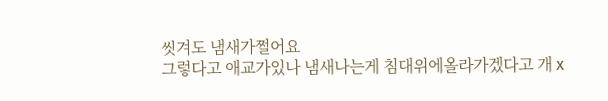씻겨도 냄새가쩔어요
그렇다고 애교가있나 냄새나는게 침대위에올라가겠다고 개 x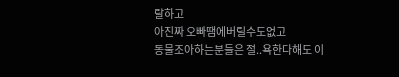랄하고
아진짜 오빠땜에버릴수도없고
동물조아하는분들은 절..욕한다해도 이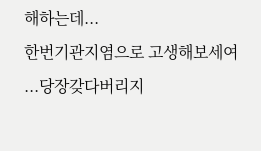해하는데...
한번기관지염으로 고생해보세여 ...당장갖다버리지